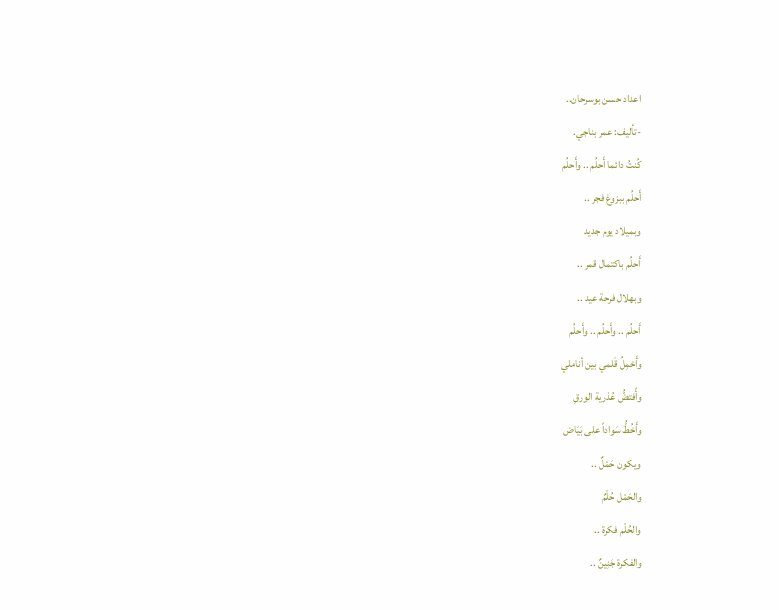اعداد حسن بوسرحان..
-تأليف: عمر بناجي.
كُنتُ دائما أَحلُم .. وأَحلُم
أَحلُم ببزوغ فجر ..
وبميلاد يوم جديد
أَحلُم باكتمال قمر ..
وبهلال فرحة عيد ..
أَحلُم .. وأَحلُم .. وأَحلُم
وأَحْمِلُ قَلمي بين أناملي
وأًفتضُّ عُذرية الورقِ
وأَخُطُّ سَواداً على بَيَاض
ويكون حَمْلٌ ..
والحَمْل حُلْمٌ
والحُلْم فكرة ..
والفكرة جَنِينٌ ..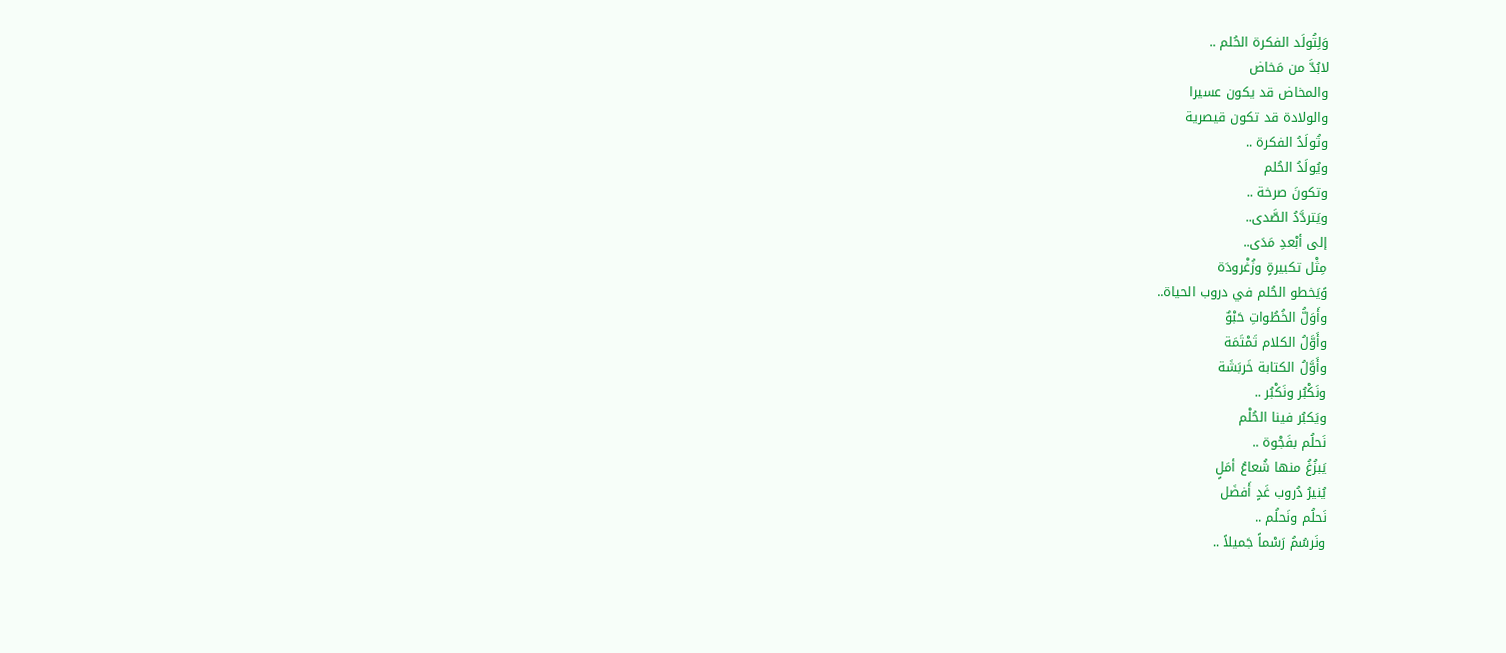وَلِتُولَد الفكرة الحُلم ..
لابُدَّ من مَخاض
والمخاض قد يكون عسيرا
والولادة قد تكون قيصرية
وتُولَدُ الفكرة ..
ويُولَدُ الحُلم
وتكونَ صرخة ..
ويَتردَّدُ الصَّدى..
إلى أبْعدِ مَدَى..
مِثْل تكبيرةٍ وزُغْرودَة
وًيَخطو الحُلم في دروب الحياة..
وأَوَلُّ الخُطُواتِ حَبْوٌ
وأَوَّلُ الكلام تَمْتَمَة
وأَوَّلُ الكتابة خَربَشَة
ونَكْبُر ونَكْبُر ..
ويَكبُر فينا الحُلْم
نَحلُم بفَجْوة ..
يَبزُغُ منها شُعاعُ أمَلٍ
يُنيرُ دُروب غَدٍ أَفضَل
نَحلُم ونَحلُم ..
ونَرسُمُ رَسْماً جَميلاً ..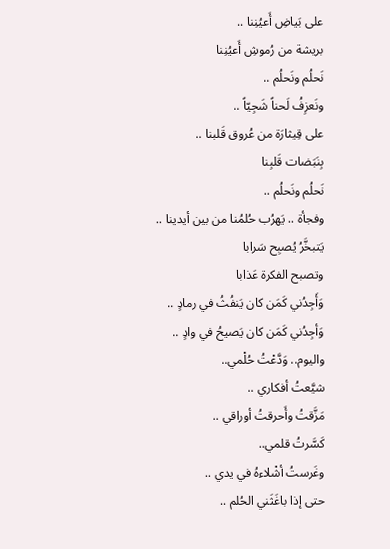على بَياضِ أَعيُنِنا ..
بريشة من رُموشِ أَعيُنِنا
نَحلُم ونَحلُم ..
ونَعزِفُ لَحناً شَجِيّاً ..
على قِيثارَة من عُروق قَلبنا ..
بِنَبَضات قَلبِنا
نَحلُم ونَحلُم ..
وفجأة .. يَهرُب حُلمُنا من بين أيدينا ..
يَتبخَّرُ يُصبِح سَرابا
وتصبح الفكرة عَذابا
وَأَجِدُني كَمَن كان يَنفُثُ في رمادٍ ..
وَأجِدُني كَمَن كان يَصيحُ في وادٍ ..
واليوم.. وَدَّعْتُ حُلْمي..
شيَّعتُ أفكاري ..
مَزَّقتُ وأَحرقتُ أوراقي ..
كَسَّرتُ قلمي..
وغَرستُ أشْلاءهُ في يدي ..
حتى إذا باغَثَني الحُلم ..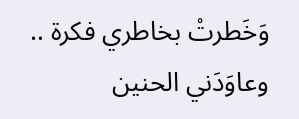وَخَطرتْ بخاطري فكرة ..
وعاوَدَني الحنين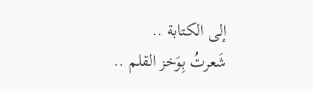إلى الكتابة ..
شَعرتُ بِوَخز القلم ..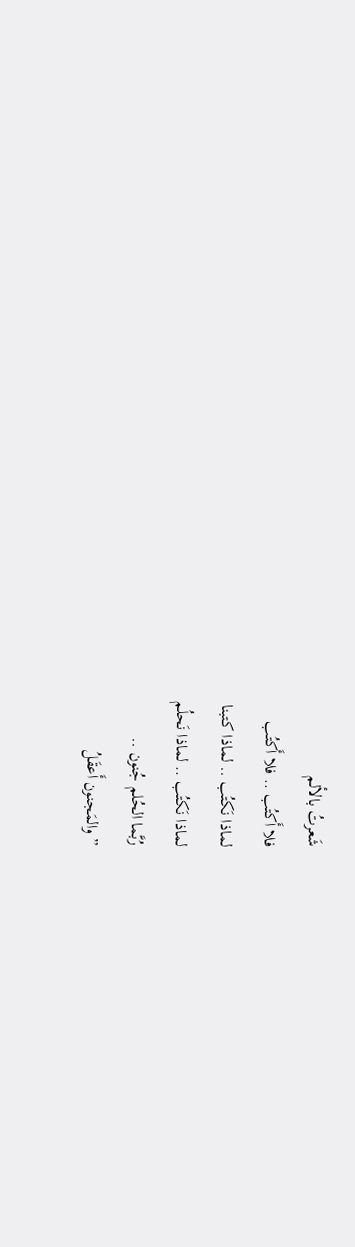شَعرتُ بالألم
فلا أَكتُب .. فلا أَكتُب
لماذا نَكتُب .. لماذا كتبنا
لماذا نَكتُب .. لماذا نَحلُم
رُبَّما الحُلم جُنون ..
” والمَجنون أَعقَلُ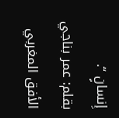إِنسانٍ “.
بقلم: عمر بناجي
الأفق المغربي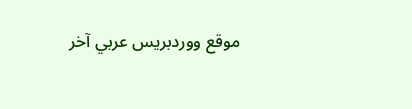موقع ووردبريس عربي آخر